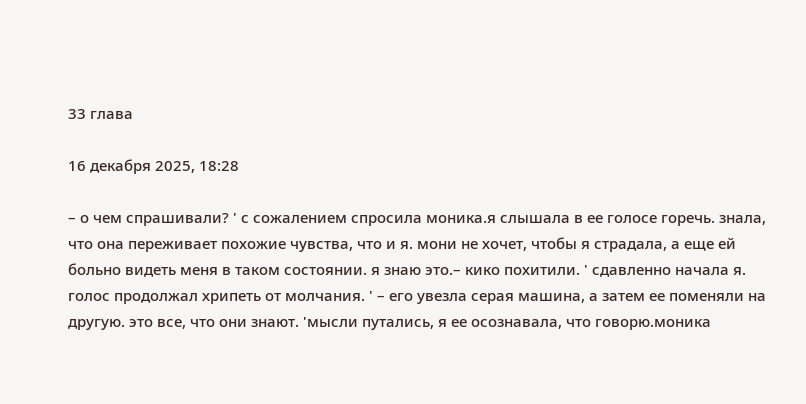33 глава

16 декабря 2025, 18:28

– о чем спрашивали? ' с сожалением спросила моника.я слышала в ее голосе горечь. знала, что она переживает похожие чувства, что и я. мони не хочет, чтобы я страдала, а еще ей больно видеть меня в таком состоянии. я знаю это.– кико похитили. ' сдавленно начала я. голос продолжал хрипеть от молчания. ' – его увезла серая машина, а затем ее поменяли на другую. это все, что они знают. 'мысли путались, я ее осознавала, что говорю.моника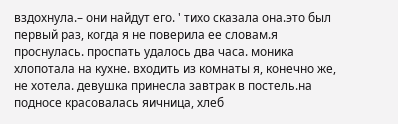вздохнула.– они найдут его. ' тихо сказала она.это был первый раз, когда я не поверила ее словам.я проснулась. проспать удалось два часа. моника хлопотала на кухне. входить из комнаты я, конечно же, не хотела. девушка принесла завтрак в постель.на подносе красовалась яичница, хлеб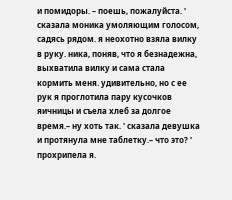и помидоры. – поешь, пожалуйста. ' сказала моника умоляющим голосом, садясь рядом. я неохотно взяла вилку в руку. ника, поняв, что я безнадежна, выхватила вилку и сама стала кормить меня. удивительно, но с ее рук я проглотила пару кусочков яичницы и съела хлеб за долгое время.– ну хоть так. ' сказала девушка и протянула мне таблетку.– что это? ' прохрипела я.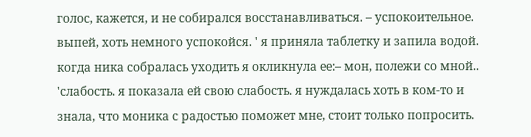голос, кажется, и не собирался восстанавливаться. – успокоительное. выпей, хоть немного успокойся. ' я приняла таблетку и запила водой. когда ника собралась уходить я окликнула ее:– мон, полежи со мной.. 'слабость. я показала ей свою слабость. я нуждалась хоть в ком-то и знала, что моника с радостью поможет мне, стоит только попросить.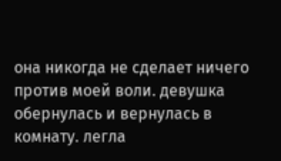она никогда не сделает ничего против моей воли. девушка обернулась и вернулась в комнату. легла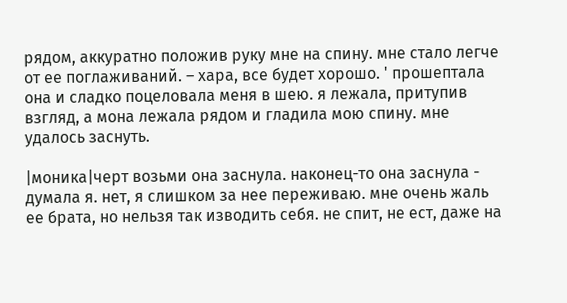рядом, аккуратно положив руку мне на спину. мне стало легче от ее поглаживаний. – хара, все будет хорошо. ' прошептала она и сладко поцеловала меня в шею. я лежала, притупив взгляд, а мона лежала рядом и гладила мою спину. мне удалось заснуть.

|моника|черт возьми она заснула. наконец-то она заснула - думала я. нет, я слишком за нее переживаю. мне очень жаль ее брата, но нельзя так изводить себя. не спит, не ест, даже на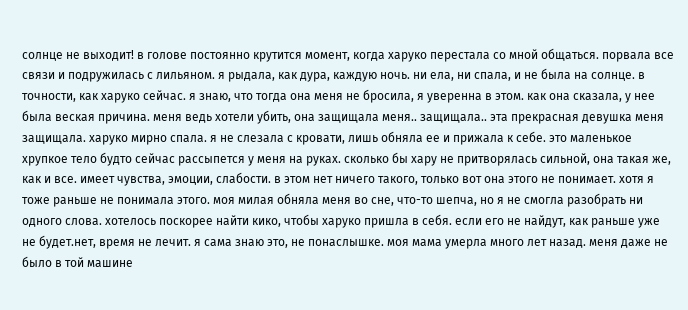солнце не выходит! в голове постоянно крутится момент, когда харуко перестала со мной общаться. порвала все связи и подружилась с лильяном. я рыдала, как дура, каждую ночь. ни ела, ни спала, и не была на солнце. в точности, как харуко сейчас. я знаю, что тогда она меня не бросила, я уверенна в этом. как она сказала, у нее была веская причина. меня ведь хотели убить, она защищала меня.. защищала.. эта прекрасная девушка меня защищала. харуко мирно спала. я не слезала с кровати, лишь обняла ее и прижала к себе. это маленькое хрупкое тело будто сейчас рассыпется у меня на руках. сколько бы хару не притворялась сильной, она такая же, как и все. имеет чувства, эмоции, слабости. в этом нет ничего такого, только вот она этого не понимает. хотя я тоже раньше не понимала этого. моя милая обняла меня во сне, что-то шепча, но я не смогла разобрать ни одного слова. хотелось поскорее найти кико, чтобы харуко пришла в себя. если его не найдут, как раньше уже не будет.нет, время не лечит. я сама знаю это, не понаслышке. моя мама умерла много лет назад. меня даже не было в той машине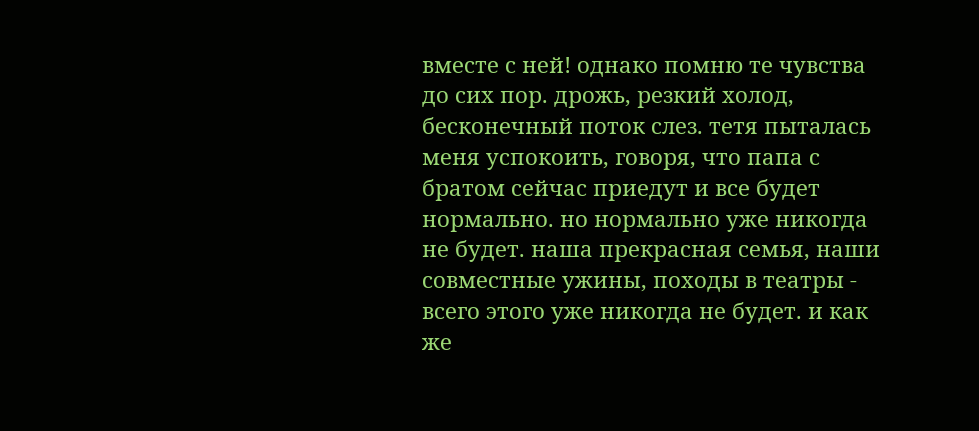вместе с ней! однако помню те чувства до сих пор. дрожь, резкий холод, бесконечный поток слез. тетя пыталась меня успокоить, говоря, что папа с братом сейчас приедут и все будет нормально. но нормально уже никогда не будет. наша прекрасная семья, наши совместные ужины, походы в театры - всего этого уже никогда не будет. и как же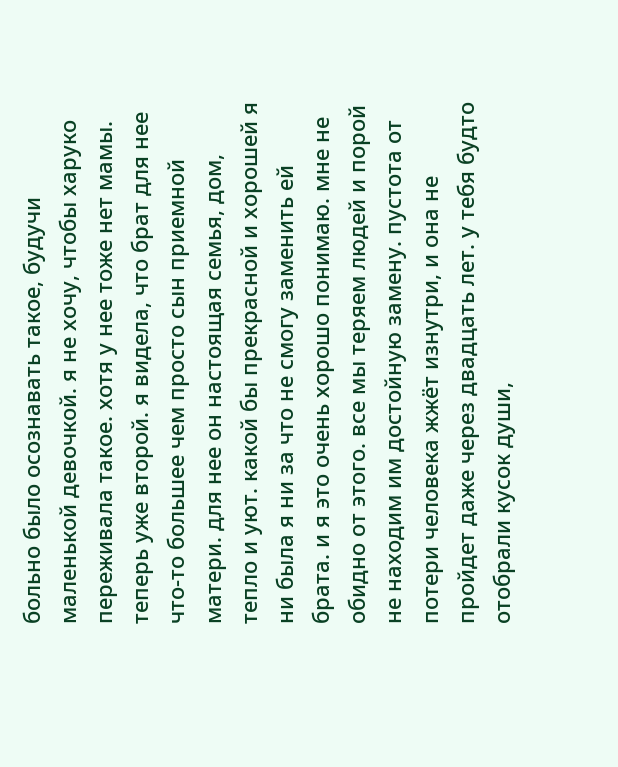больно было осознавать такое, будучи маленькой девочкой. я не хочу, чтобы харуко переживала такое. хотя у нее тоже нет мамы. теперь уже второй. я видела, что брат для нее что-то большее чем просто сын приемной матери. для нее он настоящая семья, дом, тепло и уют. какой бы прекрасной и хорошей я ни была я ни за что не смогу заменить ей брата. и я это очень хорошо понимаю. мне не обидно от этого. все мы теряем людей и порой не находим им достойную замену. пустота от потери человека жжёт изнутри, и она не пройдет даже через двадцать лет. у тебя будто отобрали кусок души,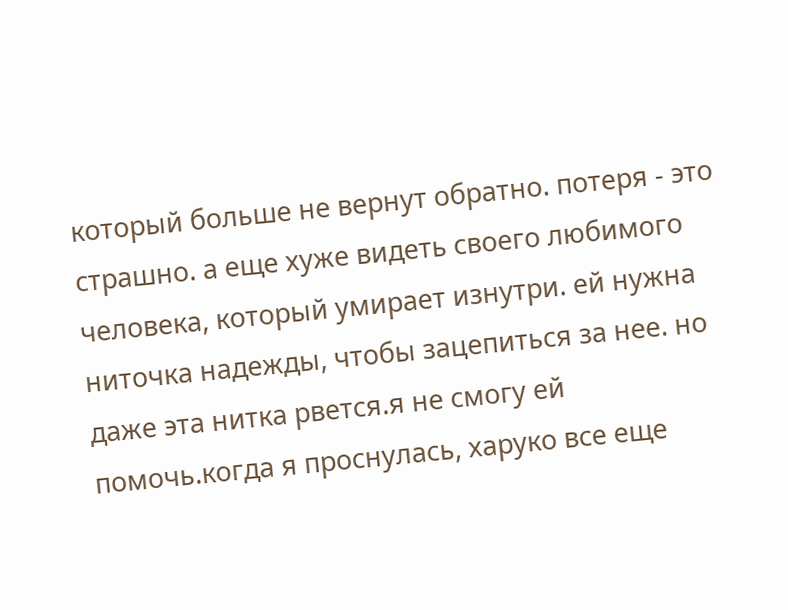который больше не вернут обратно. потеря - это страшно. а еще хуже видеть своего любимого человека, который умирает изнутри. ей нужна ниточка надежды, чтобы зацепиться за нее. но даже эта нитка рвется.я не смогу ей помочь.когда я проснулась, харуко все еще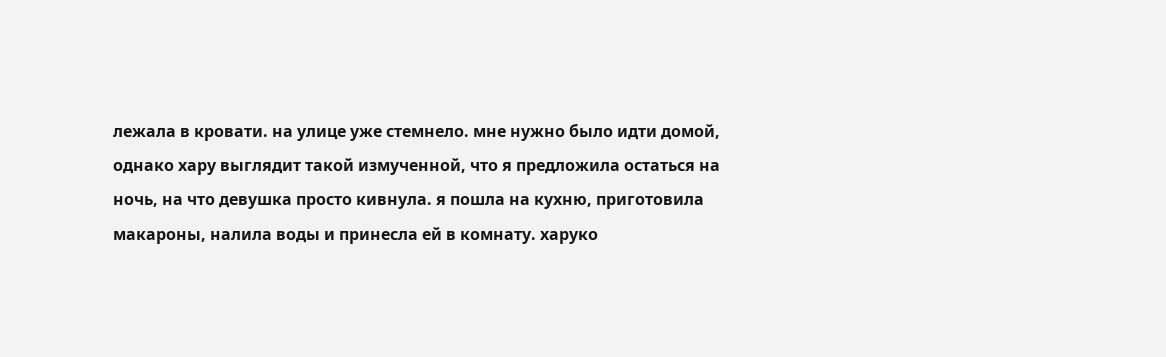лежала в кровати. на улице уже стемнело. мне нужно было идти домой, однако хару выглядит такой измученной, что я предложила остаться на ночь, на что девушка просто кивнула. я пошла на кухню, приготовила макароны, налила воды и принесла ей в комнату. харуко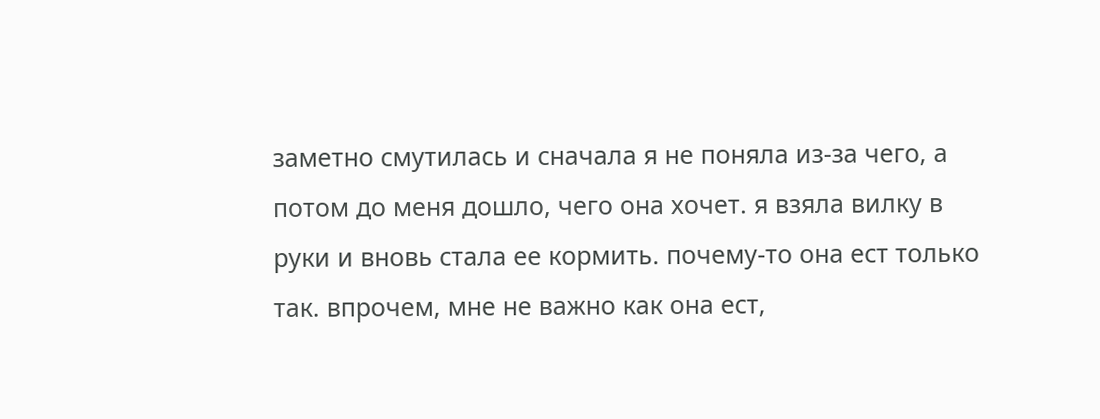заметно смутилась и сначала я не поняла из-за чего, а потом до меня дошло, чего она хочет. я взяла вилку в руки и вновь стала ее кормить. почему-то она ест только так. впрочем, мне не важно как она ест,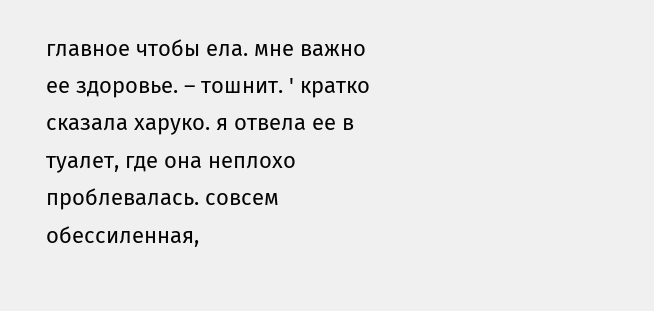главное чтобы ела. мне важно ее здоровье. – тошнит. ' кратко сказала харуко. я отвела ее в туалет, где она неплохо проблевалась. совсем обессиленная,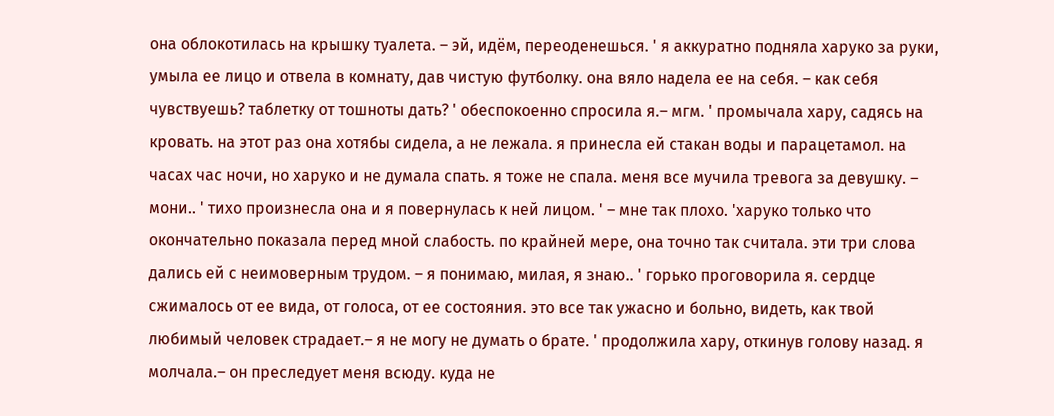она облокотилась на крышку туалета. – эй, идём, переоденешься. ' я аккуратно подняла харуко за руки, умыла ее лицо и отвела в комнату, дав чистую футболку. она вяло надела ее на себя. – как себя чувствуешь? таблетку от тошноты дать? ' обеспокоенно спросила я.– мгм. ' промычала хару, садясь на кровать. на этот раз она хотябы сидела, а не лежала. я принесла ей стакан воды и парацетамол. на часах час ночи, но харуко и не думала спать. я тоже не спала. меня все мучила тревога за девушку. – мони.. ' тихо произнесла она и я повернулась к ней лицом. ' – мне так плохо. 'харуко только что окончательно показала перед мной слабость. по крайней мере, она точно так считала. эти три слова дались ей с неимоверным трудом. – я понимаю, милая, я знаю.. ' горько проговорила я. сердце сжималось от ее вида, от голоса, от ее состояния. это все так ужасно и больно, видеть, как твой любимый человек страдает.– я не могу не думать о брате. ' продолжила хару, откинув голову назад. я молчала.– он преследует меня всюду. куда не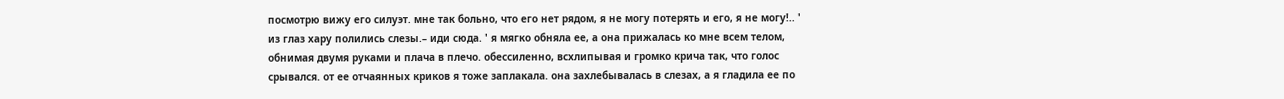посмотрю вижу его силуэт. мне так больно, что его нет рядом, я не могу потерять и его, я не могу!.. ' из глаз хару полились слезы.– иди сюда. ' я мягко обняла ее, а она прижалась ко мне всем телом, обнимая двумя руками и плача в плечо. обессиленно, всхлипывая и громко крича так, что голос срывался. от ее отчаянных криков я тоже заплакала. она захлебывалась в слезах, а я гладила ее по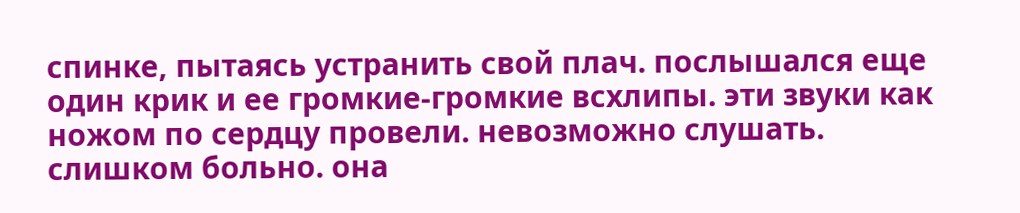спинке, пытаясь устранить свой плач. послышался еще один крик и ее громкие-громкие всхлипы. эти звуки как ножом по сердцу провели. невозможно слушать. слишком больно. она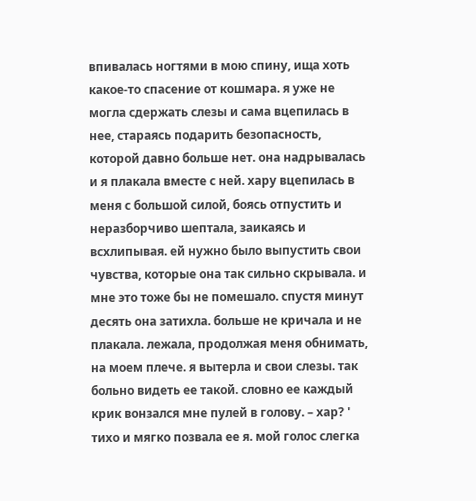впивалась ногтями в мою спину, ища хоть какое-то спасение от кошмара. я уже не могла сдержать слезы и сама вцепилась в нее, стараясь подарить безопасность, которой давно больше нет. она надрывалась и я плакала вместе с ней. хару вцепилась в меня с большой силой, боясь отпустить и неразборчиво шептала, заикаясь и всхлипывая. ей нужно было выпустить свои чувства, которые она так сильно скрывала. и мне это тоже бы не помешало. спустя минут десять она затихла. больше не кричала и не плакала. лежала, продолжая меня обнимать, на моем плече. я вытерла и свои слезы. так больно видеть ее такой. словно ее каждый крик вонзался мне пулей в голову. – хар? ' тихо и мягко позвала ее я. мой голос слегка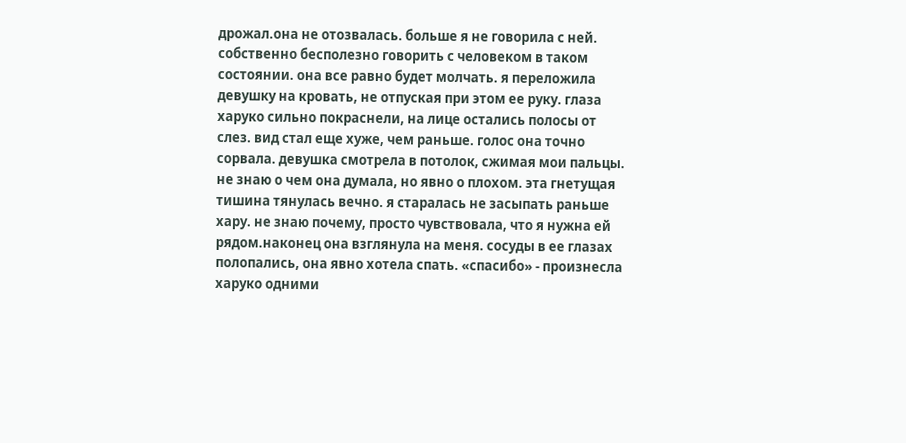дрожал.она не отозвалась. больше я не говорила с ней. собственно бесполезно говорить с человеком в таком состоянии. она все равно будет молчать. я переложила девушку на кровать, не отпуская при этом ее руку. глаза харуко сильно покраснели, на лице остались полосы от слез. вид стал еще хуже, чем раньше. голос она точно сорвала. девушка смотрела в потолок, сжимая мои пальцы. не знаю о чем она думала, но явно о плохом. эта гнетущая тишина тянулась вечно. я старалась не засыпать раньше хару. не знаю почему, просто чувствовала, что я нужна ей рядом.наконец она взглянула на меня. сосуды в ее глазах полопались, она явно хотела спать. «спасибо» - произнесла харуко одними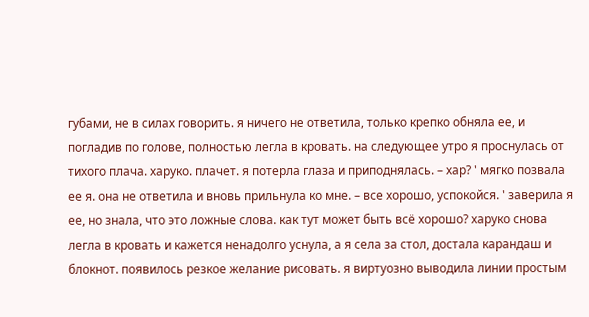губами, не в силах говорить. я ничего не ответила, только крепко обняла ее, и погладив по голове, полностью легла в кровать. на следующее утро я проснулась от тихого плача. харуко. плачет. я потерла глаза и приподнялась. – хар? ' мягко позвала ее я. она не ответила и вновь прильнула ко мне. – все хорошо, успокойся. ' заверила я ее, но знала, что это ложные слова. как тут может быть всё хорошо? харуко снова легла в кровать и кажется ненадолго уснула, а я села за стол, достала карандаш и блокнот. появилось резкое желание рисовать. я виртуозно выводила линии простым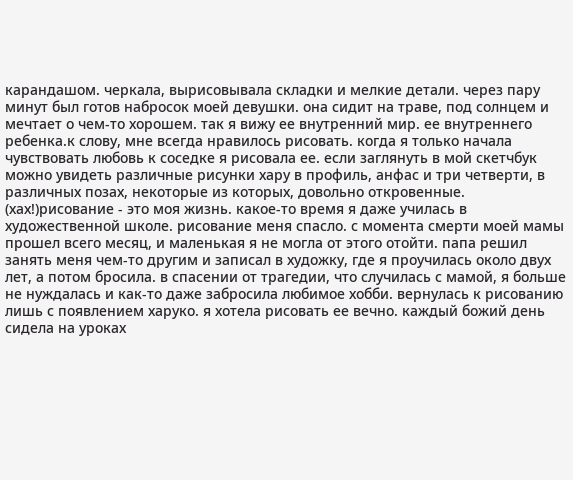карандашом. черкала, вырисовывала складки и мелкие детали. через пару минут был готов набросок моей девушки. она сидит на траве, под солнцем и мечтает о чем-то хорошем. так я вижу ее внутренний мир. ее внутреннего ребенка.к слову, мне всегда нравилось рисовать. когда я только начала чувствовать любовь к соседке я рисовала ее. если заглянуть в мой скетчбук можно увидеть различные рисунки хару в профиль, анфас и три четверти, в различных позах, некоторые из которых, довольно откровенные. (хах!)рисование - это моя жизнь. какое-то время я даже училась в художественной школе. рисование меня спасло. с момента смерти моей мамы прошел всего месяц, и маленькая я не могла от этого отойти. папа решил занять меня чем-то другим и записал в художку, где я проучилась около двух лет, а потом бросила. в спасении от трагедии, что случилась с мамой, я больше не нуждалась и как-то даже забросила любимое хобби. вернулась к рисованию лишь с появлением харуко. я хотела рисовать ее вечно. каждый божий день сидела на уроках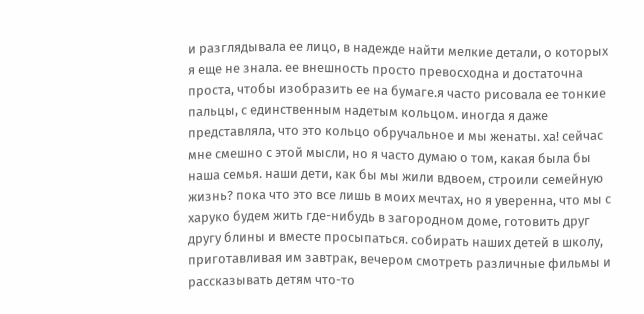и разглядывала ее лицо, в надежде найти мелкие детали, о которых я еще не знала. ее внешность просто превосходна и достаточна проста, чтобы изобразить ее на бумаге.я часто рисовала ее тонкие пальцы, с единственным надетым кольцом. иногда я даже представляла, что это кольцо обручальное и мы женаты. ха! сейчас мне смешно с этой мысли, но я часто думаю о том, какая была бы наша семья. наши дети, как бы мы жили вдвоем, строили семейную жизнь? пока что это все лишь в моих мечтах, но я уверенна, что мы с харуко будем жить где-нибудь в загородном доме, готовить друг другу блины и вместе просыпаться. собирать наших детей в школу, приготавливая им завтрак, вечером смотреть различные фильмы и рассказывать детям что-то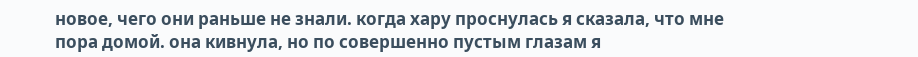новое, чего они раньше не знали. когда хару проснулась я сказала, что мне пора домой. она кивнула, но по совершенно пустым глазам я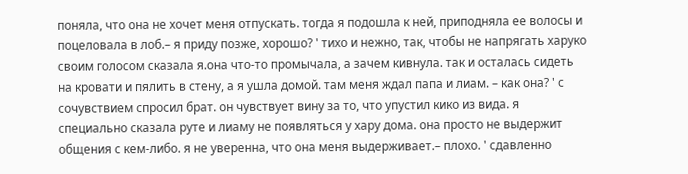поняла, что она не хочет меня отпускать. тогда я подошла к ней, приподняла ее волосы и поцеловала в лоб.– я приду позже, хорошо? ' тихо и нежно, так, чтобы не напрягать харуко своим голосом сказала я.она что-то промычала, а зачем кивнула. так и осталась сидеть на кровати и пялить в стену, а я ушла домой. там меня ждал папа и лиам. – как она? ' с сочувствием спросил брат. он чувствует вину за то, что упустил кико из вида. я специально сказала руте и лиаму не появляться у хару дома. она просто не выдержит общения с кем-либо. я не уверенна, что она меня выдерживает.– плохо. ' сдавленно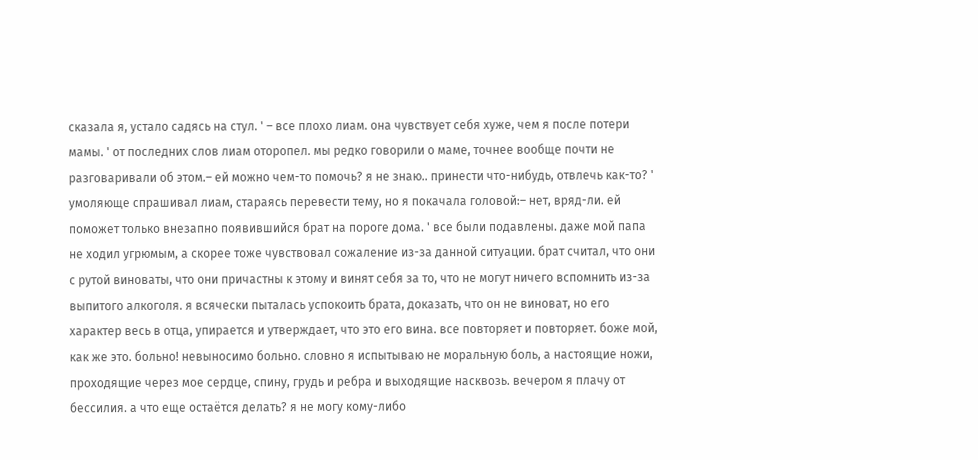сказала я, устало садясь на стул. ' – все плохо лиам. она чувствует себя хуже, чем я после потери мамы. ' от последних слов лиам оторопел. мы редко говорили о маме, точнее вообще почти не разговаривали об этом.– ей можно чем-то помочь? я не знаю.. принести что-нибудь, отвлечь как-то? ' умоляюще спрашивал лиам, стараясь перевести тему, но я покачала головой:– нет, вряд-ли. ей поможет только внезапно появившийся брат на пороге дома. ' все были подавлены. даже мой папа не ходил угрюмым, а скорее тоже чувствовал сожаление из-за данной ситуации. брат считал, что они с рутой виноваты, что они причастны к этому и винят себя за то, что не могут ничего вспомнить из-за выпитого алкоголя. я всячески пыталась успокоить брата, доказать, что он не виноват, но его характер весь в отца, упирается и утверждает, что это его вина. все повторяет и повторяет. боже мой, как же это. больно! невыносимо больно. словно я испытываю не моральную боль, а настоящие ножи, проходящие через мое сердце, спину, грудь и ребра и выходящие насквозь. вечером я плачу от бессилия. а что еще остаётся делать? я не могу кому-либо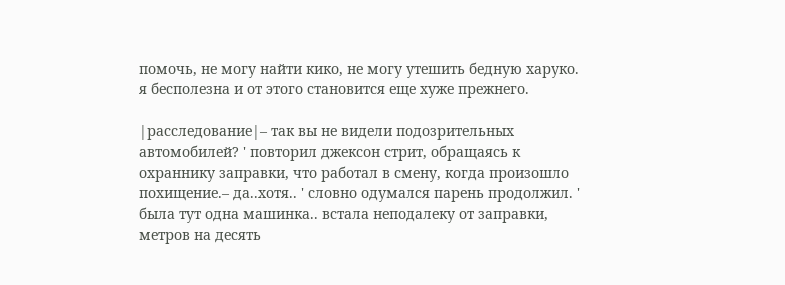помочь, не могу найти кико, не могу утешить бедную харуко. я бесполезна и от этого становится еще хуже прежнего.

|расследование|– так вы не видели подозрительных автомобилей? ' повторил джексон стрит, обращаясь к охраннику заправки, что работал в смену, когда произошло похищение.– да..хотя.. ' словно одумался парень продолжил. ' была тут одна машинка.. встала неподалеку от заправки, метров на десять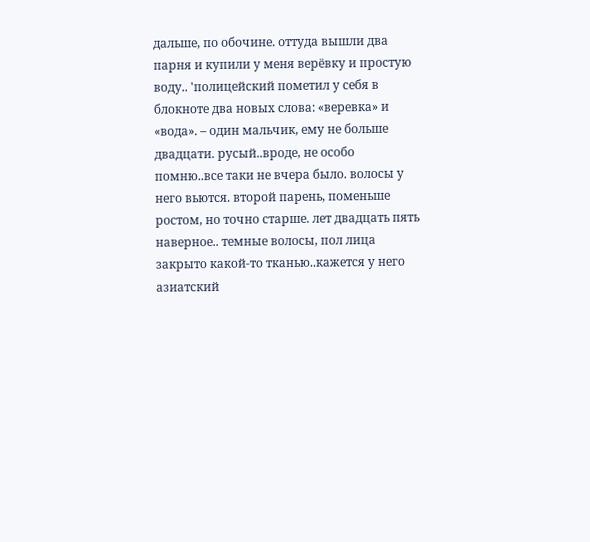дальше, по обочине. оттуда вышли два парня и купили у меня верёвку и простую воду.. 'полицейский пометил у себя в блокноте два новых слова: «веревка» и «вода». – один мальчик, ему не больше двадцати. русый..вроде, не особо помню..все таки не вчера было. волосы у него вьются. второй парень, поменьше ростом, но точно старше. лет двадцать пять наверное.. темные волосы, пол лица закрыто какой-то тканью..кажется у него азиатский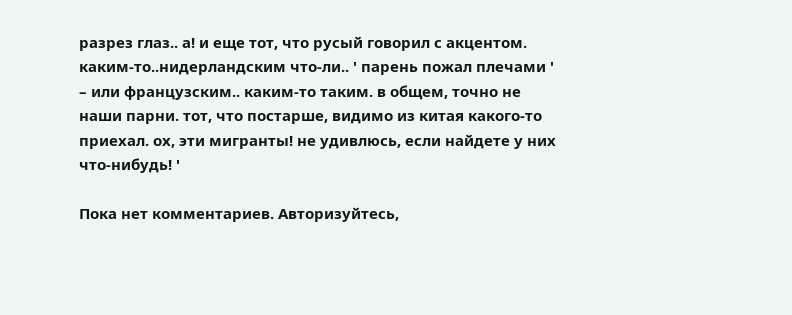разрез глаз.. а! и еще тот, что русый говорил с акцентом. каким-то..нидерландским что-ли.. ' парень пожал плечами ' – или французским.. каким-то таким. в общем, точно не наши парни. тот, что постарше, видимо из китая какого-то приехал. ох, эти мигранты! не удивлюсь, если найдете у них что-нибудь! '

Пока нет комментариев. Авторизуйтесь,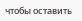чтобы оставить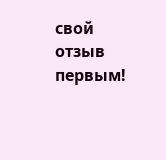свой отзыв первым!